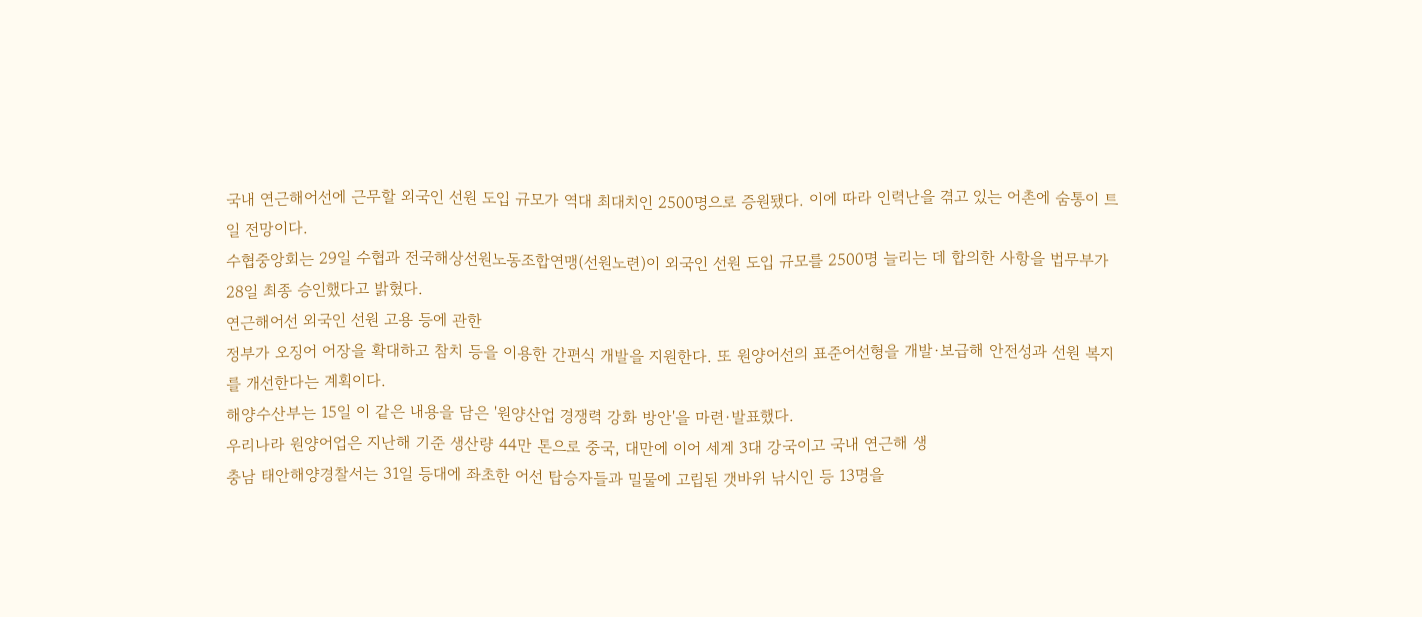국내 연근해어선에 근무할 외국인 선원 도입 규모가 역대 최대치인 2500명으로 증원됐다. 이에 따라 인력난을 겪고 있는 어촌에 숨통이 트일 전망이다.
수협중앙회는 29일 수협과 전국해상선원노동조합연맹(선원노련)이 외국인 선원 도입 규모를 2500명 늘리는 데 합의한 사항을 법무부가 28일 최종 승인했다고 밝혔다.
연근해어선 외국인 선원 고용 등에 관한
정부가 오징어 어장을 확대하고 참치 등을 이용한 간편식 개발을 지원한다. 또 원양어선의 표준어선형을 개발·보급해 안전성과 선원 복지를 개선한다는 계획이다.
해양수산부는 15일 이 같은 내용을 담은 '원양산업 경쟁력 강화 방안'을 마련·발표했다.
우리나라 원양어업은 지난해 기준 생산량 44만 톤으로 중국, 대만에 이어 세계 3대 강국이고 국내 연근해 생
충남 태안해양경찰서는 31일 등대에 좌초한 어선 탑승자들과 밀물에 고립된 갯바위 낚시인 등 13명을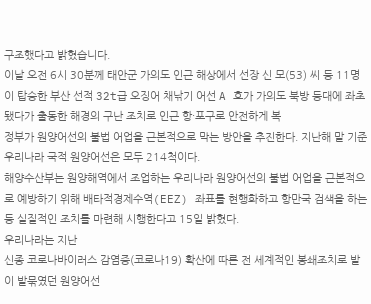구조했다고 밝혔습니다.
이날 오전 6시 30분께 태안군 가의도 인근 해상에서 선장 신 모(53) 씨 등 11명이 탑승한 부산 선적 32t급 오징어 채낚기 어선 A 호가 가의도 북방 등대에 좌초됐다가 출동한 해경의 구난 조치로 인근 항·포구로 안전하게 복
정부가 원양어선의 불법 어업을 근본적으로 막는 방안을 추진한다. 지난해 말 기준 우리나라 국적 원양어선은 모두 214척이다.
해양수산부는 원양해역에서 조업하는 우리나라 원양어선의 불법 어업을 근본적으로 예방하기 위해 배타적경제수역(EEZ) 좌표를 현행화하고 항만국 검색을 하는 등 실질적인 조치를 마련해 시행한다고 15일 밝혔다.
우리나라는 지난
신종 코로나바이러스 감염증(코로나19) 확산에 따른 전 세계적인 봉쇄조치로 발이 발묶였던 원양어선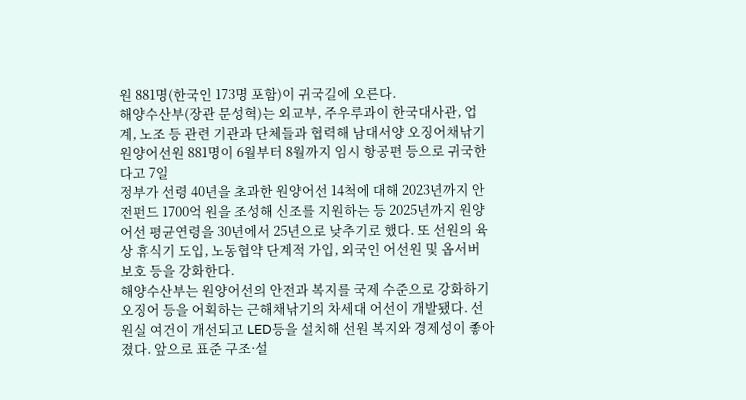원 881명(한국인 173명 포함)이 귀국길에 오른다.
해양수산부(장관 문성혁)는 외교부, 주우루과이 한국대사관, 업계, 노조 등 관련 기관과 단체들과 협력해 남대서양 오징어채낚기 원양어선원 881명이 6월부터 8월까지 임시 항공편 등으로 귀국한다고 7일
정부가 선령 40년을 초과한 원양어선 14척에 대해 2023년까지 안전펀드 1700억 원을 조성해 신조를 지원하는 등 2025년까지 원양어선 평균연령을 30년에서 25년으로 낮추기로 했다. 또 선원의 육상 휴식기 도입, 노동협약 단계적 가입, 외국인 어선원 및 옵서버 보호 등을 강화한다.
해양수산부는 원양어선의 안전과 복지를 국제 수준으로 강화하기
오징어 등을 어획하는 근해채낚기의 차세대 어선이 개발됐다. 선원실 여건이 개선되고 LED등을 설치해 선원 복지와 경제성이 좋아졌다. 앞으로 표준 구조·설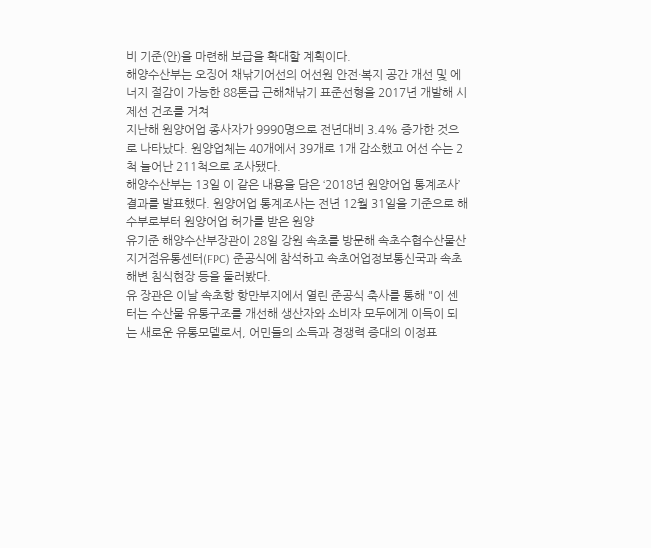비 기준(안)을 마련해 보급을 확대할 계획이다.
해양수산부는 오징어 채낚기어선의 어선원 안전·복지 공간 개선 및 에너지 절감이 가능한 88톤급 근해채낚기 표준선형을 2017년 개발해 시제선 건조를 거쳐
지난해 원양어업 종사자가 9990명으로 전년대비 3.4% 증가한 것으로 나타났다. 원양업체는 40개에서 39개로 1개 감소했고 어선 수는 2척 늘어난 211척으로 조사됐다.
해양수산부는 13일 이 같은 내용을 담은 ‘2018년 원양어업 통계조사’ 결과를 발표했다. 원양어업 통계조사는 전년 12월 31일을 기준으로 해수부로부터 원양어업 허가를 받은 원양
유기준 해양수산부장관이 28일 강원 속초를 방문해 속초수협수산물산지거점유통센터(FPC) 준공식에 참석하고 속초어업정보통신국과 속초해변 침식현장 등을 둘러봤다.
유 장관은 이날 속초항 항만부지에서 열린 준공식 축사를 통해 "이 센터는 수산물 유통구조를 개선해 생산자와 소비자 모두에게 이득이 되는 새로운 유통모델로서, 어민들의 소득과 경쟁력 증대의 이정표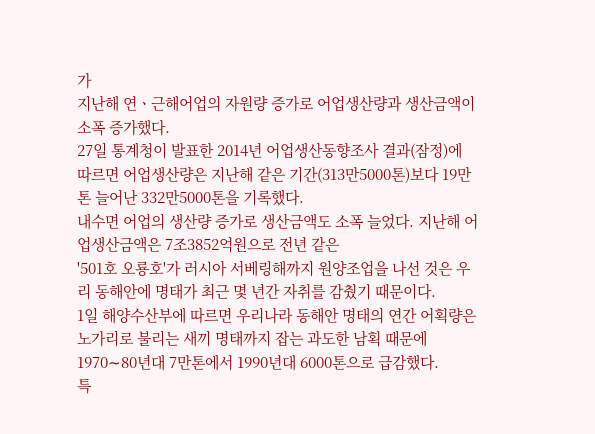가
지난해 연ㆍ근해어업의 자원량 증가로 어업생산량과 생산금액이 소폭 증가했다.
27일 통계청이 발표한 2014년 어업생산동향조사 결과(잠정)에 따르면 어업생산량은 지난해 같은 기간(313만5000톤)보다 19만톤 늘어난 332만5000톤을 기록했다.
내수면 어업의 생산량 증가로 생산금액도 소폭 늘었다. 지난해 어업생산금액은 7조3852억원으로 전년 같은
'501호 오룡호'가 러시아 서베링해까지 원양조업을 나선 것은 우리 동해안에 명태가 최근 몇 년간 자취를 감췄기 때문이다.
1일 해양수산부에 따르면 우리나라 동해안 명태의 연간 어획량은 노가리로 불리는 새끼 명태까지 잡는 과도한 남획 때문에 1970∼80년대 7만톤에서 1990년대 6000톤으로 급감했다.
특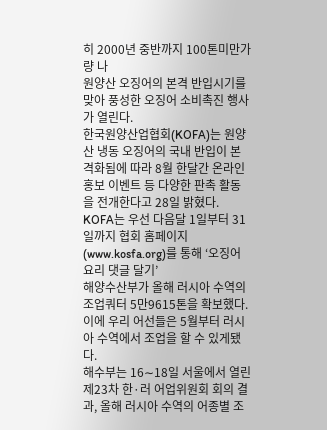히 2000년 중반까지 100톤미만가량 나
원양산 오징어의 본격 반입시기를 맞아 풍성한 오징어 소비촉진 행사가 열린다.
한국원양산업협회(KOFA)는 원양산 냉동 오징어의 국내 반입이 본격화됨에 따라 8월 한달간 온라인 홍보 이벤트 등 다양한 판촉 활동을 전개한다고 28일 밝혔다.
KOFA는 우선 다음달 1일부터 31일까지 협회 홈페이지(www.kosfa.org)를 통해 ‘오징어 요리 댓글 달기’
해양수산부가 올해 러시아 수역의 조업쿼터 5만9615톤을 확보했다. 이에 우리 어선들은 5월부터 러시아 수역에서 조업을 할 수 있게됐다.
해수부는 16∼18일 서울에서 열린 제23차 한·러 어업위원회 회의 결과, 올해 러시아 수역의 어종별 조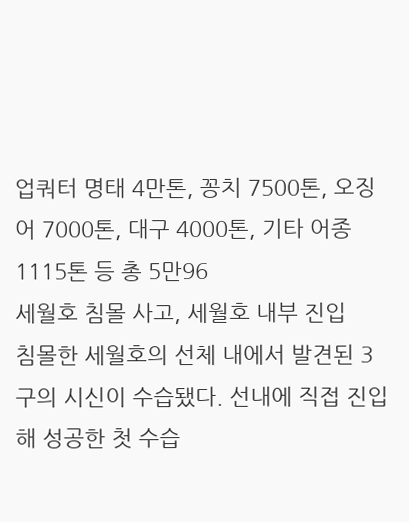업쿼터 명태 4만톤, 꽁치 7500톤, 오징어 7000톤, 대구 4000톤, 기타 어종 1115톤 등 총 5만96
세월호 침몰 사고, 세월호 내부 진입
침몰한 세월호의 선체 내에서 발견된 3구의 시신이 수습됐다. 선내에 직접 진입해 성공한 첫 수습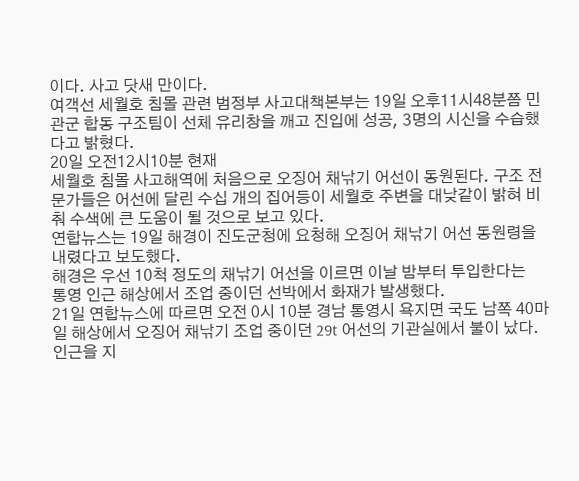이다. 사고 닷새 만이다.
여객선 세월호 침몰 관련 범정부 사고대책본부는 19일 오후11시48분쯤 민관군 합동 구조팀이 선체 유리창을 깨고 진입에 성공, 3명의 시신을 수습했다고 밝혔다.
20일 오전12시10분 현재
세월호 침몰 사고해역에 처음으로 오징어 채낚기 어선이 동원된다. 구조 전문가들은 어선에 달린 수십 개의 집어등이 세월호 주변을 대낮같이 밝혀 비춰 수색에 큰 도움이 될 것으로 보고 있다.
연합뉴스는 19일 해경이 진도군청에 요청해 오징어 채낚기 어선 동원령을 내렸다고 보도했다.
해경은 우선 10척 정도의 채낚기 어선을 이르면 이날 밤부터 투입한다는
통영 인근 해상에서 조업 중이던 선박에서 화재가 발생했다.
21일 연합뉴스에 따르면 오전 0시 10분 경남 통영시 욕지면 국도 남쪽 40마일 해상에서 오징어 채낚기 조업 중이던 29t 어선의 기관실에서 불이 났다.
인근을 지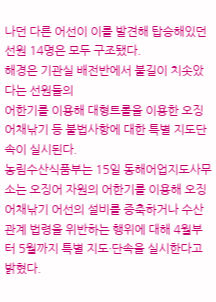나던 다른 어선이 이를 발견해 탑승해있던 선원 14명은 모두 구조됐다.
해경은 기관실 배전반에서 불길이 치솟았다는 선원들의
어한기를 이용해 대형트롤을 이용한 오징어채낚기 등 불법사항에 대한 특별 지도단속이 실시된다.
농림수산식품부는 15일 동해어업지도사무소는 오징어 자원의 어한기를 이용해 오징어채낚기 어선의 설비를 증축하거나 수산관계 법령을 위반하는 행위에 대해 4월부터 5월까지 특별 지도·단속을 실시한다고 밝혔다.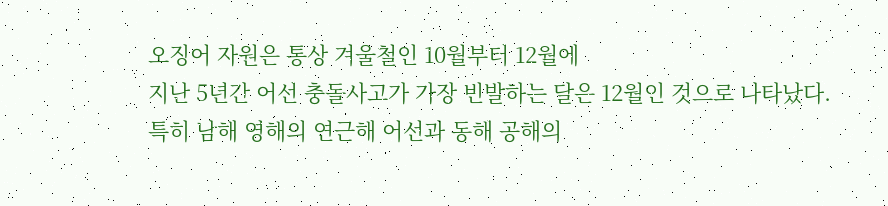오징어 자원은 통상 겨울철인 10월부터 12월에
지난 5년간 어선 충돌사고가 가장 빈발하는 달은 12월인 것으로 나타났다.
특히 남해 영해의 연근해 어선과 동해 공해의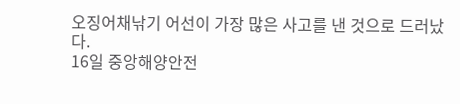오징어채낚기 어선이 가장 많은 사고를 낸 것으로 드러났다.
16일 중앙해양안전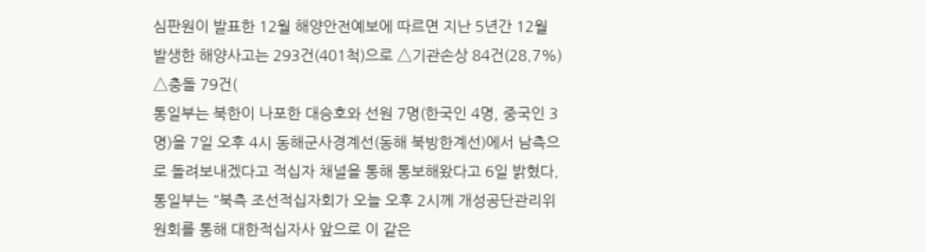심판원이 발표한 12월 해양안전예보에 따르면 지난 5년간 12월 발생한 해양사고는 293건(401척)으로 △기관손상 84건(28.7%) △충돌 79건(
통일부는 북한이 나포한 대승호와 선원 7명(한국인 4명, 중국인 3명)을 7일 오후 4시 동해군사경계선(동해 북방한계선)에서 남측으로 돌려보내겠다고 적십자 채널을 통해 통보해왔다고 6일 밝혔다.
통일부는 "북측 조선적십자회가 오늘 오후 2시께 개성공단관리위원회를 통해 대한적십자사 앞으로 이 같은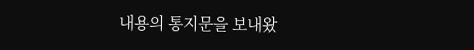내용의 통지문을 보내왔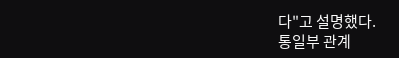다"고 설명했다.
통일부 관계